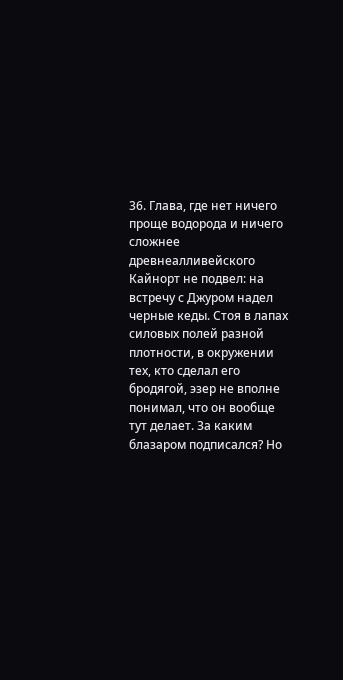36. Глава, где нет ничего проще водорода и ничего сложнее древнеалливейского
Кайнорт не подвел: на встречу с Джуром надел черные кеды. Стоя в лапах силовых полей разной плотности, в окружении тех, кто сделал его бродягой, эзер не вполне понимал, что он вообще тут делает. За каким блазаром подписался? Но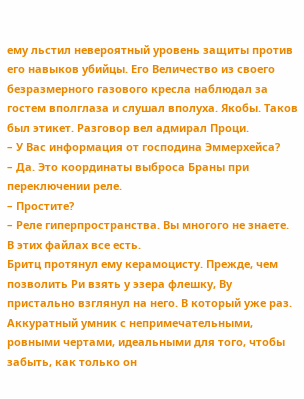ему льстил невероятный уровень защиты против его навыков убийцы. Его Величество из своего безразмерного газового кресла наблюдал за гостем вполглаза и слушал вполуха. Якобы. Таков был этикет. Разговор вел адмирал Проци.
– У Вас информация от господина Эммерхейса?
– Да. Это координаты выброса Браны при переключении реле.
– Простите?
– Реле гиперпространства. Вы многого не знаете. В этих файлах все есть.
Бритц протянул ему керамоцисту. Прежде, чем позволить Ри взять у эзера флешку, Ву пристально взглянул на него. В который уже раз. Аккуратный умник с непримечательными, ровными чертами, идеальными для того, чтобы забыть, как только он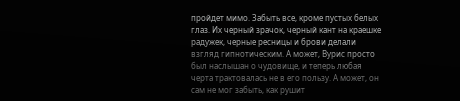пройдет мимо. Забыть все, кроме пустых белых глаз. Их черный зрачок, черный кант на краешке радужек, черные ресницы и брови делали взгляд гипнотическим. А может, Вурис просто был наслышан о чудовище, и теперь любая черта трактовалась не в его пользу. А может, он сам не мог забыть, как рушит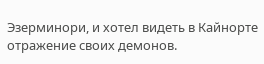Эзерминори, и хотел видеть в Кайнорте отражение своих демонов.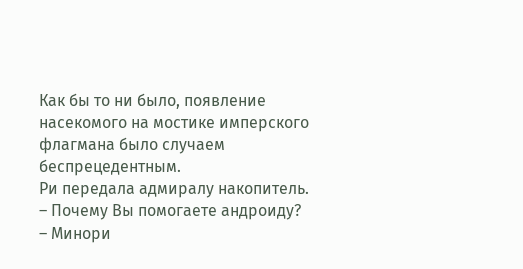Как бы то ни было, появление насекомого на мостике имперского флагмана было случаем беспрецедентным.
Ри передала адмиралу накопитель.
– Почему Вы помогаете андроиду?
– Минори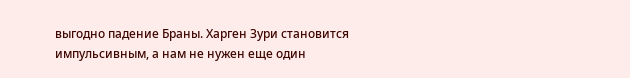выгодно падение Браны. Харген Зури становится импульсивным, а нам не нужен еще один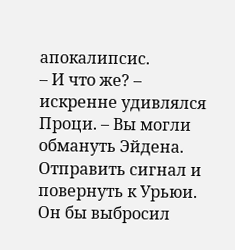апокалипсис.
– И что же? – искренне удивлялся Проци. – Вы могли обмануть Эйдена. Отправить сигнал и повернуть к Урьюи. Он бы выбросил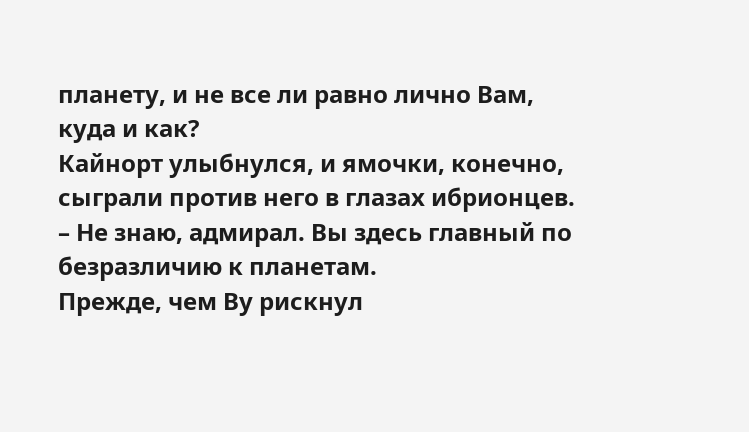планету, и не все ли равно лично Вам, куда и как?
Кайнорт улыбнулся, и ямочки, конечно, сыграли против него в глазах ибрионцев.
– Не знаю, адмирал. Вы здесь главный по безразличию к планетам.
Прежде, чем Ву рискнул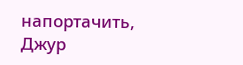напортачить, Джур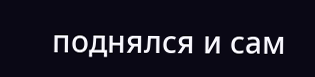поднялся и сам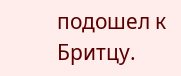подошел к Бритцу.